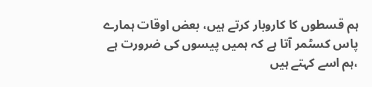ہم قسطوں کا کاروبار کرتے ہیں، بعض اوقات ہمارے پاس کسٹمر آتا ہے کہ ہمیں پیسوں کی ضرورت ہے ،ہم اسے کہتے ہیں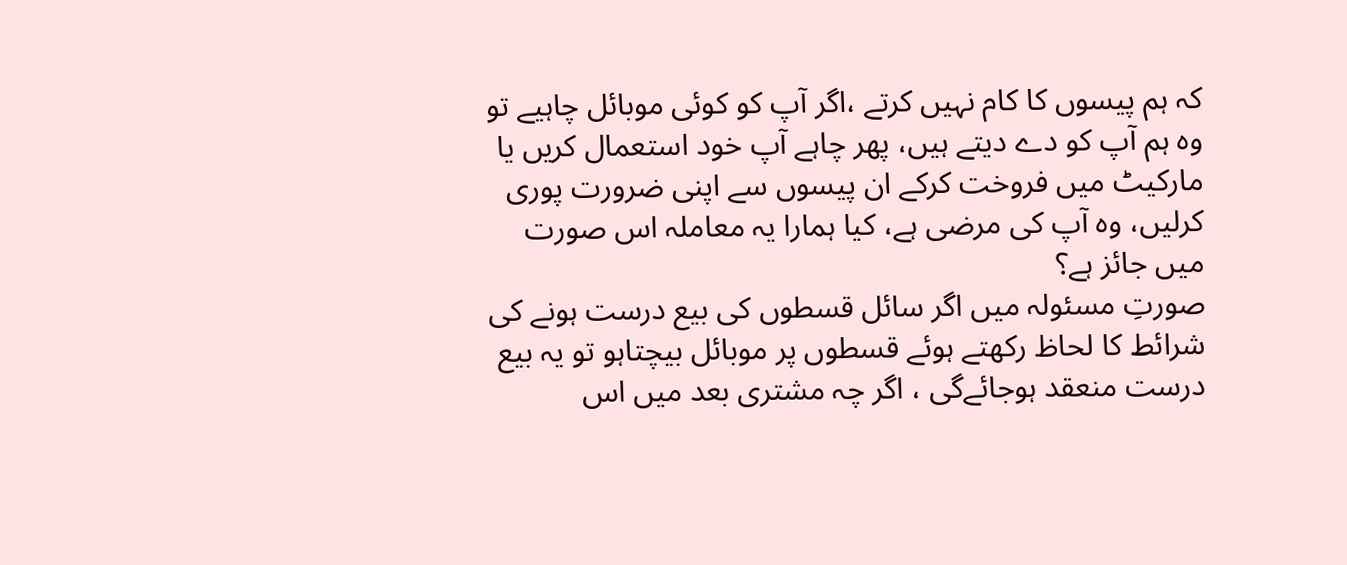کہ ہم پیسوں کا کام نہیں کرتے ،اگر آپ کو کوئی موبائل چاہیے تو وہ ہم آپ کو دے دیتے ہیں، پھر چاہے آپ خود استعمال کریں یا مارکیٹ میں فروخت کرکے ان پیسوں سے اپنی ضرورت پوری کرلیں، وہ آپ کی مرضی ہے، کیا ہمارا یہ معاملہ اس صورت میں جائز ہے؟
صورتِ مسئولہ میں اگر سائل قسطوں کی بیع درست ہونے کی شرائط کا لحاظ رکھتے ہوئے قسطوں پر موبائل بیچتاہو تو یہ بیع درست منعقد ہوجائےگی ، اگر چہ مشتری بعد میں اس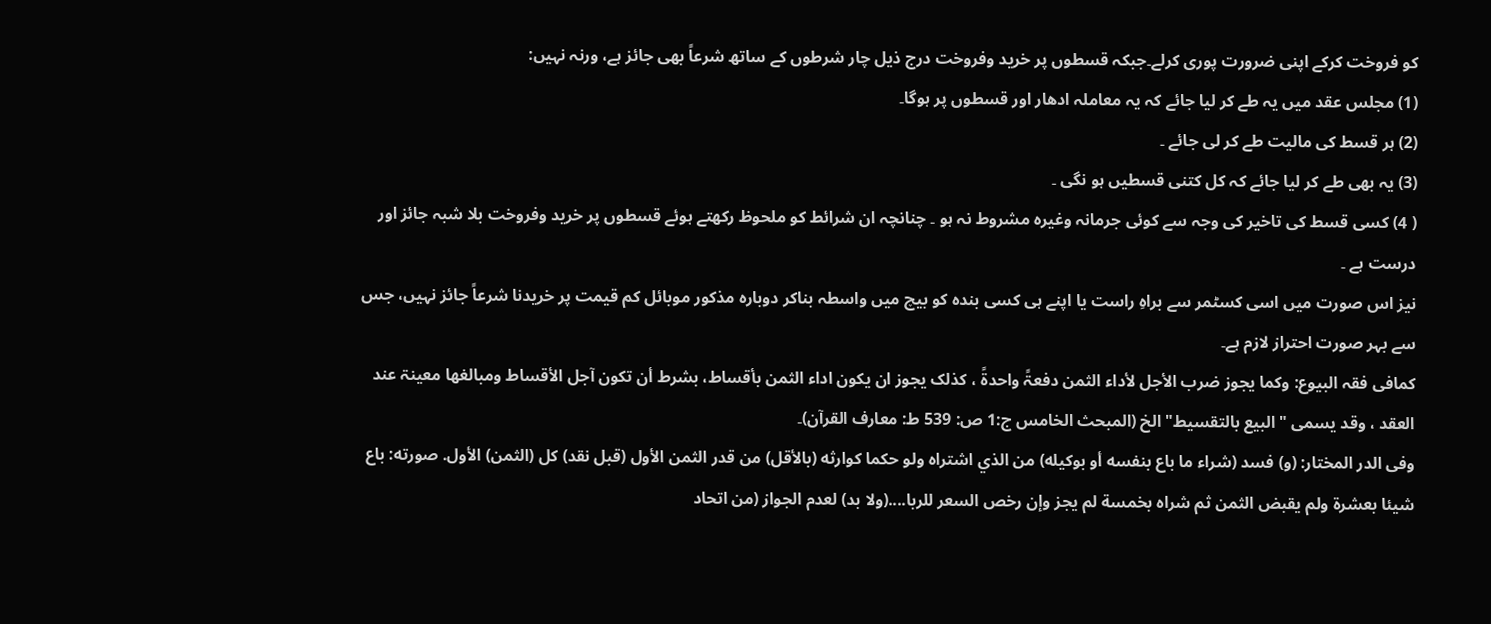کو فروخت کرکے اپنی ضرورت پوری کرلے۔جبکہ قسطوں پر خرید وفروخت درج ذیل چار شرطوں کے ساتھ شرعاً بھی جائز ہے، ورنہ نہیں:
(1) مجلس عقد میں یہ طے کر لیا جائے کہ یہ معاملہ ادھار اور قسطوں پر ہوگا۔
(2) ہر قسط کی مالیت طے کر لی جائے ۔
(3) یہ بھی طے کر لیا جائے کہ کل کتنی قسطیں ہو نگی ۔
( 4) کسی قسط کی تاخیر کی وجہ سے کوئی جرمانہ وغیرہ مشروط نہ ہو ۔ چنانچہ ان شرائط کو ملحوظ رکھتے ہوئے قسطوں پر خرید وفروخت بلا شبہ جائز اور درست ہے ۔
نیز اس صورت میں اسی کسٹمر سے براہِ راست یا اپنے ہی کسی بندہ کو بیچ میں واسطہ بناکر دوبارہ مذکور موبائل کم قیمت پر خریدنا شرعاً جائز نہیں، جس سے بہر صورت احتراز لازم ہے۔
کمافی فقہ البیوع: وکما یجوز ضرب الأجل لأداء الثمن دفعۃً واحدۃً ، کذلک یجوز ان یکون اداء الثمن بأقساط، بشرط أن تکون آجل الأقساط ومبالغھا معینۃ عند العقد ، وقد یسمی " البیع بالتقسیط" الخ (المبحث الخامس ج:1 ص: 539 ط: معارف القرآن)۔
وفی الدر المختار: (و) فسد (شراء ما باع بنفسه أو بوكيله) من الذي اشتراه ولو حكما كوارثه (بالأقل) من قدر الثمن الأول (قبل نقد) كل (الثمن) الأول. صورته: باع شيئا بعشرة ولم يقبض الثمن ثم شراه بخمسة لم يجز وإن رخص السعر للربا....(ولا بد) لعدم الجواز (من اتحاد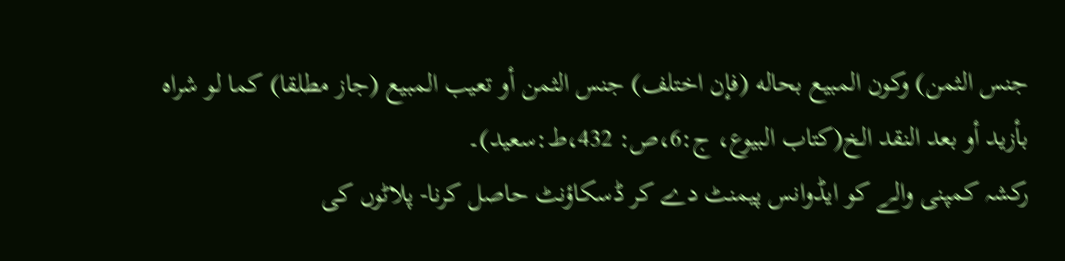جنس الثمن) وكون المبيع بحاله (فإن اختلف) جنس الثمن أو تعيب المبيع (جاز مطلقا) كما لو شراه بأزيد أو بعد النقد الخ(کتاب البیوع، ج:6،ص: 432،ط:سعید)۔
رکشہ کمپنی والے کو ایڈوانس پیمنٹ دے کر ڈسکاؤنٹ حاصل کرنا- پلاٹوں کی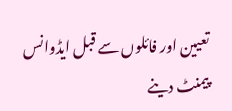تعیین اور فائلوں سے قبل ایڈوانس پیمنٹ دینے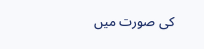کی صورت میں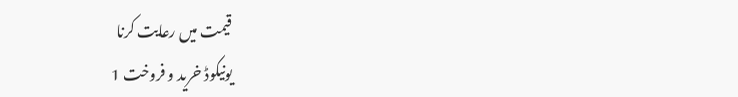قیمت میں رعایت کرنا
یونیکوڈ خرید و فروخت 1